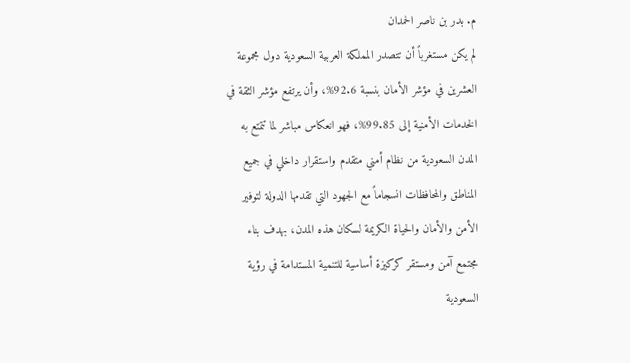م. بدر بن ناصر الحمدان
لم يكن مستغرباً أن تتصدر المملكة العربية السعودية دول مجموعة العشرين في مؤشر الأمان بنسبة 92.6%، وأن يرتفع مؤشر الثقة في الخدمات الأمنية إلى 99.85%، فهو انعكاس مباشر لما تتمتع به المدن السعودية من نظام أمني متقدم واستقرار داخلي في جميع المناطق والمحافظات انسجاماً مع الجهود التي تقدمها الدولة لتوفير الأمن والأمان والحياة الكريمة لسكان هذه المدن، بهدف بناء مجتمع آمن ومستقر كركيزة أساسية للتنمية المستدامة في رؤية السعودية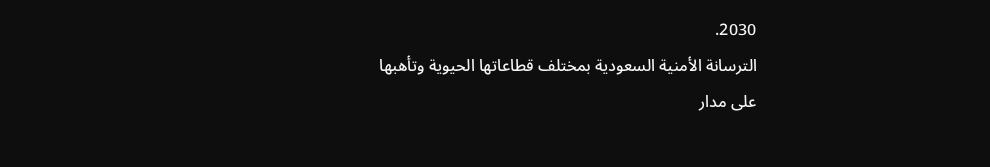2030.
الترسانة الأمنية السعودية بمختلف قطاعاتها الحيوية وتأهبها على مدار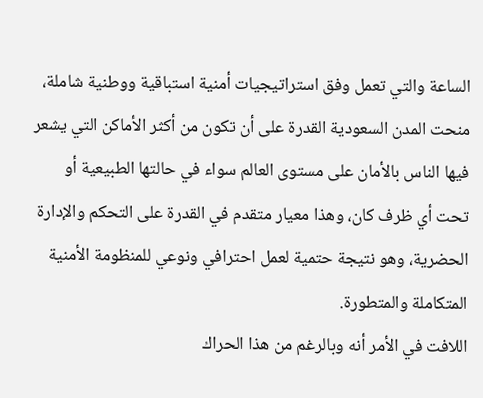الساعة والتي تعمل وفق استراتيجيات أمنية استباقية ووطنية شاملة، منحت المدن السعودية القدرة على أن تكون من أكثر الأماكن التي يشعر فيها الناس بالأمان على مستوى العالم سواء في حالتها الطبيعية أو تحت أي ظرف كان، وهذا معيار متقدم في القدرة على التحكم والإدارة الحضرية، وهو نتيجة حتمية لعمل احترافي ونوعي للمنظومة الأمنية المتكاملة والمتطورة.
اللافت في الأمر أنه وبالرغم من هذا الحراك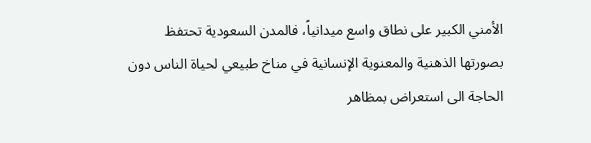الأمني الكبير على نطاق واسع ميدانياً، فالمدن السعودية تحتفظ بصورتها الذهنية والمعنوية الإنسانية في مناخ طبيعي لحياة الناس دون الحاجة الى استعراض بمظاهر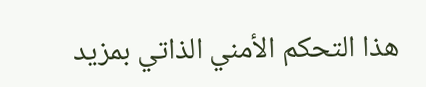هذا التحكم الأمني الذاتي بمزيد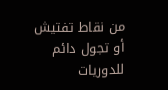من نقاط تفتيش أو تجول دائم للدوريات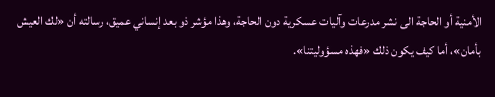الأمنية أو الحاجة الى نشر مدرعات وآليات عسكرية دون الحاجة، وهذا مؤشر ذو بعد إنساني عميق، رسالته أن «لك العيش بأمان»، أما كيف يكون ذلك «فهذه مسؤوليتنا».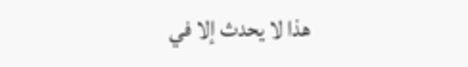هذا لا يحدث إلا في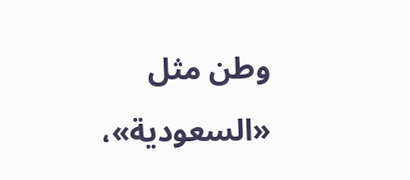وطن مثل «السعودية»،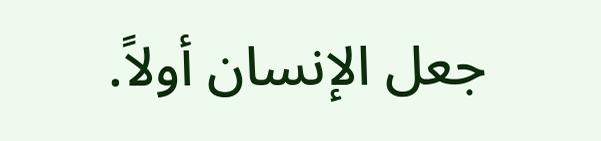جعل الإنسان أولاً.